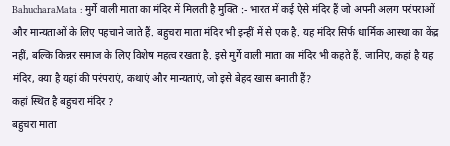BahucharaMata : मुर्गे वाली माता का मंदिर में मिलती है मुक्ति :- भारत में कई ऐसे मंदिर हैं जो अपनी अलग परंपराओं और मान्यताओं के लिए पहचाने जाते हैं. बहुचरा माता मंदिर भी इन्हीं में से एक है. यह मंदिर सिर्फ धार्मिक आस्था का केंद्र नहीं, बल्कि किन्नर समाज के लिए विशेष महत्व रखता है. इसे मुर्गे वाली माता का मंदिर भी कहते हैं. जानिए, कहां है यह मंदिर, क्या है यहां की परंपराएं, कथाएं और मान्यताएं, जो इसे बेहद खास बनाती हैं?
कहां स्थित है बहुचरा मंदिर ?
बहुचरा माता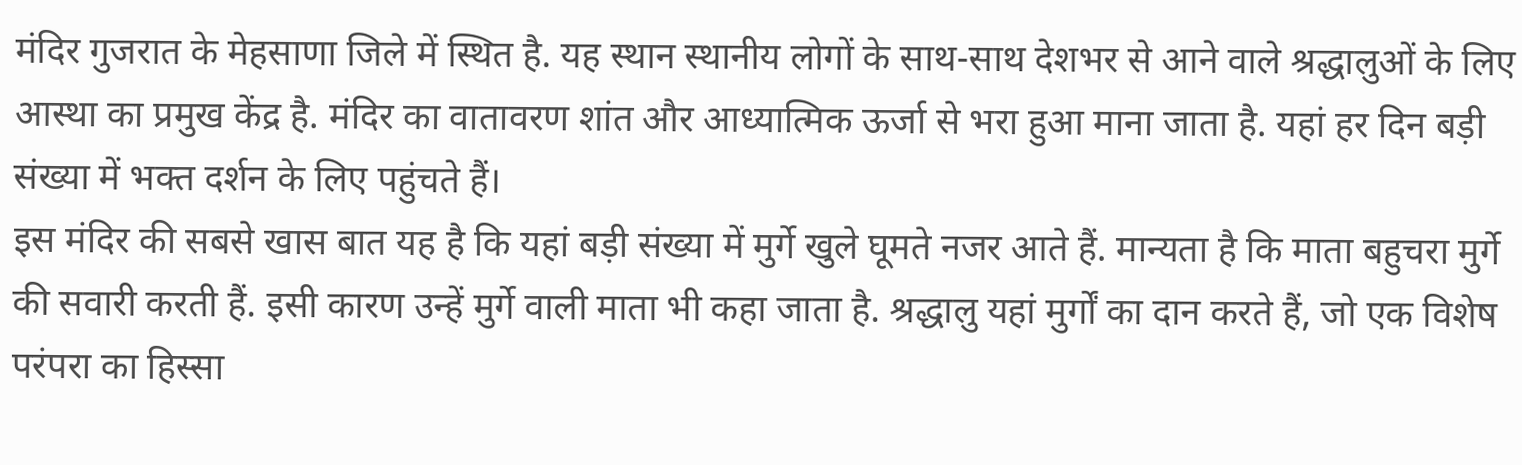मंदिर गुजरात के मेहसाणा जिले में स्थित है. यह स्थान स्थानीय लोगों के साथ-साथ देशभर से आने वाले श्रद्धालुओं के लिए आस्था का प्रमुख केंद्र है. मंदिर का वातावरण शांत और आध्यात्मिक ऊर्जा से भरा हुआ माना जाता है. यहां हर दिन बड़ी संख्या में भक्त दर्शन के लिए पहुंचते हैं।
इस मंदिर की सबसे खास बात यह है कि यहां बड़ी संख्या में मुर्गे खुले घूमते नजर आते हैं. मान्यता है कि माता बहुचरा मुर्गे की सवारी करती हैं. इसी कारण उन्हें मुर्गे वाली माता भी कहा जाता है. श्रद्धालु यहां मुर्गों का दान करते हैं, जो एक विशेष परंपरा का हिस्सा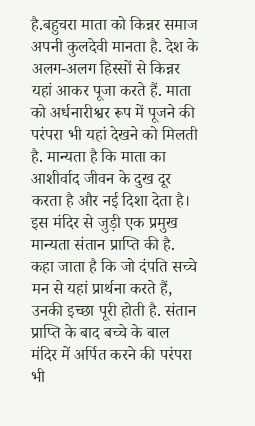है.बहुचरा माता को किन्नर समाज अपनी कुलदेवी मानता है. देश के अलग-अलग हिस्सों से किन्नर यहां आकर पूजा करते हैं. माता को अर्धनारीश्वर रूप में पूजने की परंपरा भी यहां देखने को मिलती है. मान्यता है कि माता का आशीर्वाद जीवन के दुख दूर करता है और नई दिशा देता है।
इस मंदिर से जुड़ी एक प्रमुख मान्यता संतान प्राप्ति की है. कहा जाता है कि जो दंपति सच्चे मन से यहां प्रार्थना करते हैं, उनकी इच्छा पूरी होती है. संतान प्राप्ति के बाद बच्चे के बाल मंदिर में अर्पित करने की परंपरा भी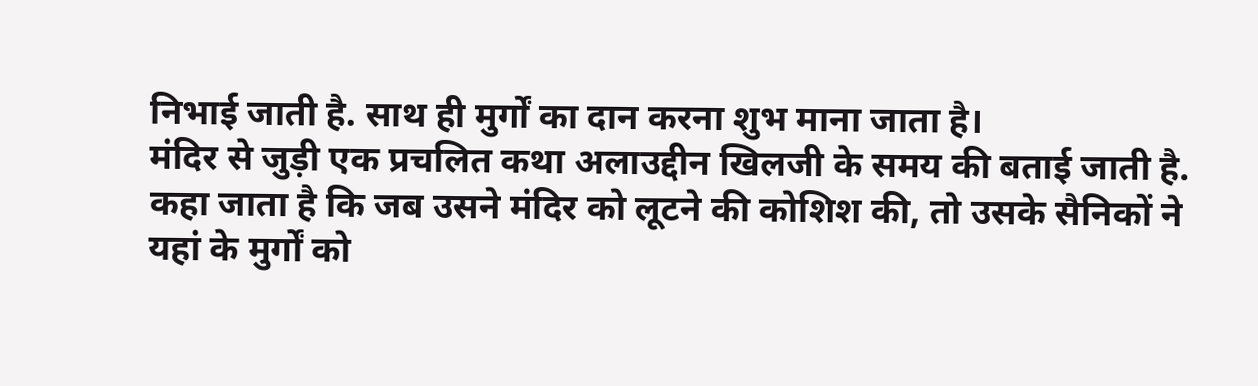निभाई जाती है. साथ ही मुर्गों का दान करना शुभ माना जाता है।
मंदिर से जुड़ी एक प्रचलित कथा अलाउद्दीन खिलजी के समय की बताई जाती है. कहा जाता है कि जब उसने मंदिर को लूटने की कोशिश की, तो उसके सैनिकों ने यहां के मुर्गों को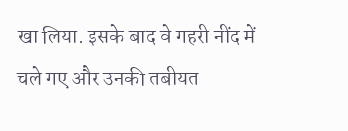खा लिया. इसके बाद वे गहरी नींद में चले गए और उनकी तबीयत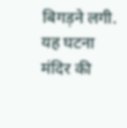बिगड़ने लगी. यह घटना मंदिर की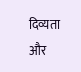दिव्यता और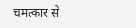चमत्कार से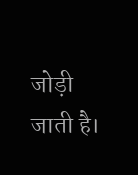जोड़ी जाती है।